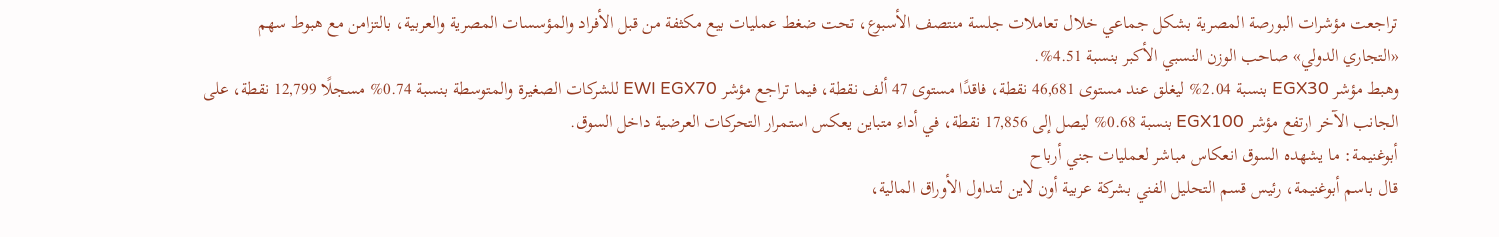تراجعت مؤشرات البورصة المصرية بشكل جماعي خلال تعاملات جلسة منتصف الأسبوع، تحت ضغط عمليات بيع مكثفة من قبل الأفراد والمؤسسات المصرية والعربية، بالتزامن مع هبوط سهم «التجاري الدولي» صاحب الوزن النسبي الأكبر بنسبة 4.51%.
وهبط مؤشر EGX30 بنسبة 2.04% ليغلق عند مستوى 46,681 نقطة، فاقدًا مستوى 47 ألف نقطة، فيما تراجع مؤشر EWI EGX70 للشركات الصغيرة والمتوسطة بنسبة 0.74% مسجلًا 12,799 نقطة، على الجانب الآخر ارتفع مؤشر EGX100 بنسبة 0.68% ليصل إلى 17,856 نقطة، في أداء متباين يعكس استمرار التحركات العرضية داخل السوق.
أبوغنيمة: ما يشهده السوق انعكاس مباشر لعمليات جني أرباح
قال باسم أبوغنيمة، رئيس قسم التحليل الفني بشركة عربية أون لاين لتداول الأوراق المالية،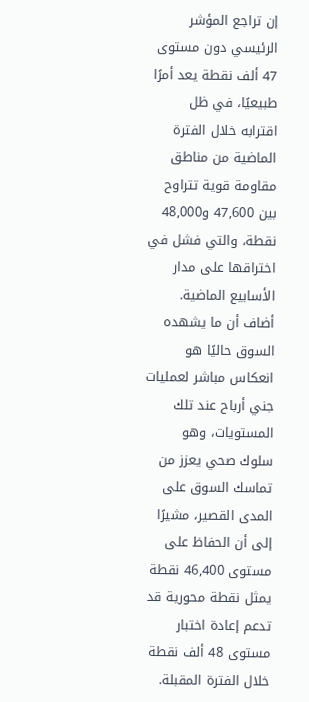إن تراجع المؤشر الرئيسي دون مستوى 47 ألف نقطة يعد أمرًا طبيعيًا، في ظل اقترابه خلال الفترة الماضية من مناطق مقاومة قوية تتراوح بين 47,600 و48,000 نقطة، والتي فشل في اختراقها على مدار الأسابيع الماضية.
أضاف أن ما يشهده السوق حاليًا هو انعكاس مباشر لعمليات جني أرباح عند تلك المستويات، وهو سلوك صحي يعزز من تماسك السوق على المدى القصير، مشيرًا إلى أن الحفاظ على مستوى 46,400 نقطة يمثل نقطة محورية قد تدعم إعادة اختبار مستوى 48 ألف نقطة خلال الفترة المقبلة.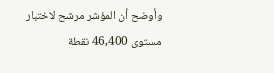وأوضح أن المؤشر مرشح لاختبار مستوى 46,400 نقطة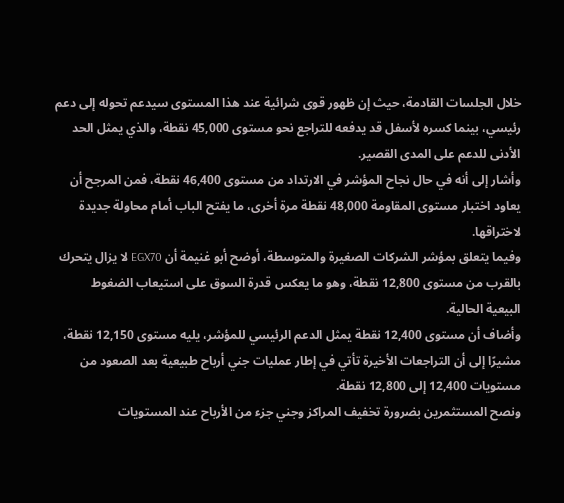خلال الجلسات القادمة، حيث إن ظهور قوى شرائية عند هذا المستوى سيدعم تحوله إلى دعم رئيسي، بينما كسره لأسفل قد يدفعه للتراجع نحو مستوى 45,000 نقطة، والذي يمثل الحد الأدنى للدعم على المدى القصير.
وأشار إلى أنه في حال نجاح المؤشر في الارتداد من مستوى 46,400 نقطة، فمن المرجح أن يعاود اختبار مستوى المقاومة 48,000 نقطة مرة أخرى، ما يفتح الباب أمام محاولة جديدة لاختراقها.
وفيما يتعلق بمؤشر الشركات الصغيرة والمتوسطة، أوضح أبو غنيمة أن EGX70 لا يزال يتحرك بالقرب من مستوى 12,800 نقطة، وهو ما يعكس قدرة السوق على استيعاب الضغوط البيعية الحالية.
وأضاف أن مستوى 12,400 نقطة يمثل الدعم الرئيسي للمؤشر، يليه مستوى 12,150 نقطة، مشيرًا إلى أن التراجعات الأخيرة تأتي في إطار عمليات جني أرباح طبيعية بعد الصعود من مستويات 12,400 إلى 12,800 نقطة.
ونصح المستثمرين بضرورة تخفيف المراكز وجني جزء من الأرباح عند المستويات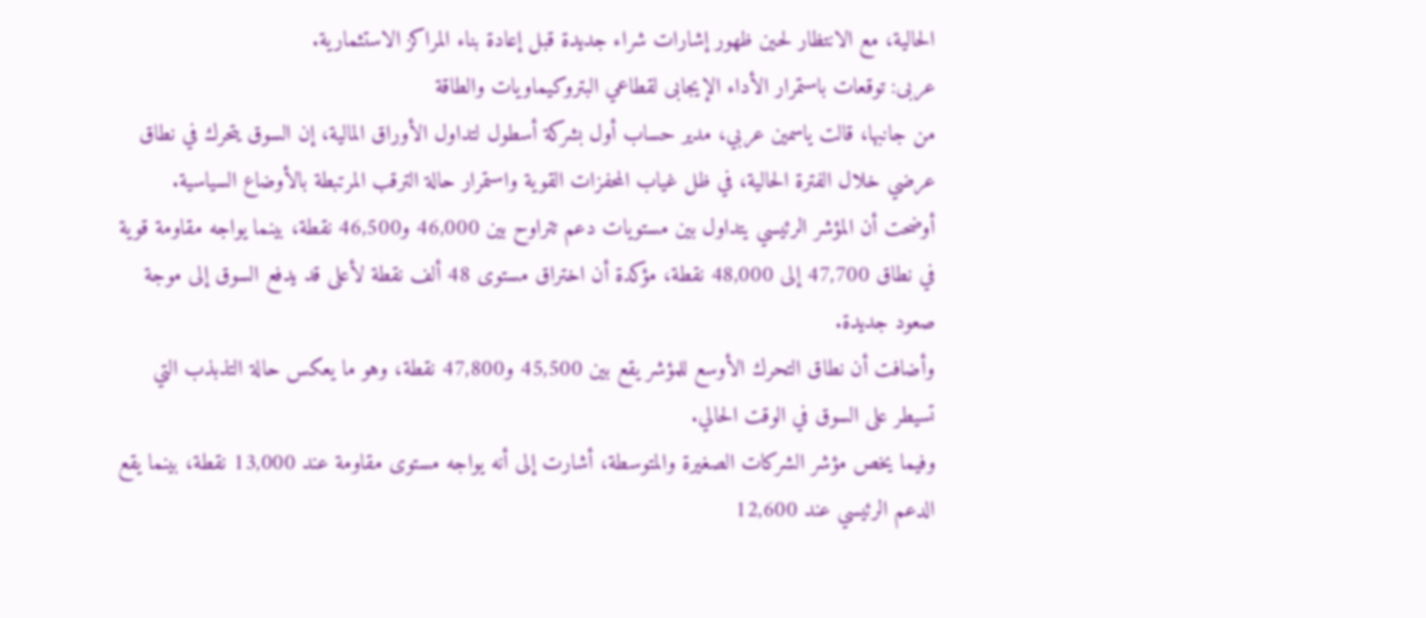الحالية، مع الانتظار لحين ظهور إشارات شراء جديدة قبل إعادة بناء المراكز الاستثمارية.
عربى: توقعات باستمرار الأداء الإيجابى لقطاعي البتروكيماويات والطاقة
من جانبها، قالت ياسمين عربي، مدير حساب أول بشركة أسطول لتداول الأوراق المالية، إن السوق يتحرك في نطاق عرضي خلال الفترة الحالية، في ظل غياب المحفزات القوية واستمرار حالة الترقب المرتبطة بالأوضاع السياسية.
أوضحت أن المؤشر الرئيسي يتداول بين مستويات دعم تتراوح بين 46,000 و46,500 نقطة، بينما يواجه مقاومة قوية في نطاق 47,700 إلى 48,000 نقطة، مؤكدة أن اختراق مستوى 48 ألف نقطة لأعلى قد يدفع السوق إلى موجة صعود جديدة.
وأضافت أن نطاق التحرك الأوسع للمؤشر يقع بين 45,500 و47,800 نقطة، وهو ما يعكس حالة التذبذب التي تسيطر على السوق في الوقت الحالي.
وفيما يخص مؤشر الشركات الصغيرة والمتوسطة، أشارت إلى أنه يواجه مستوى مقاومة عند 13,000 نقطة، بينما يقع الدعم الرئيسي عند 12,600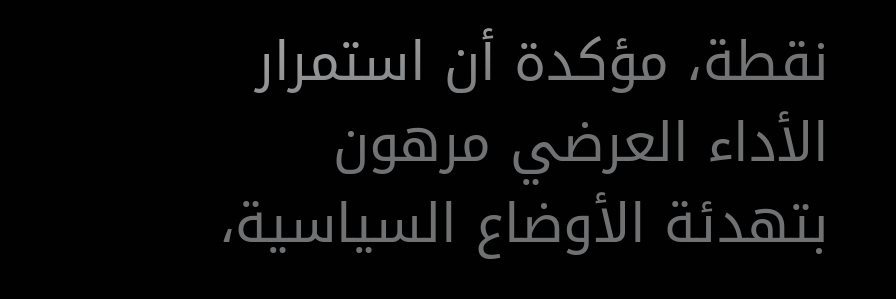نقطة، مؤكدة أن استمرار الأداء العرضي مرهون بتهدئة الأوضاع السياسية،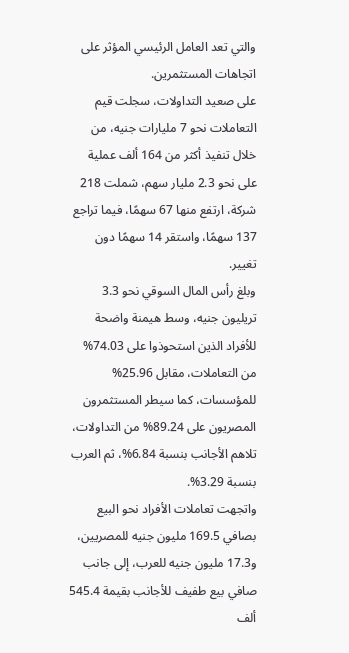والتي تعد العامل الرئيسي المؤثر على اتجاهات المستثمرين.
على صعيد التداولات، سجلت قيم التعاملات نحو 7 مليارات جنيه، من خلال تنفيذ أكثر من 164 ألف عملية على نحو 2.3 مليار سهم، شملت 218 شركة، ارتفع منها 67 سهمًا، فيما تراجع 137 سهمًا، واستقر 14 سهمًا دون تغيير.
وبلغ رأس المال السوقي نحو 3.3 تريليون جنيه، وسط هيمنة واضحة للأفراد الذين استحوذوا على 74.03% من التعاملات، مقابل 25.96% للمؤسسات، كما سيطر المستثمرون المصريون على 89.24% من التداولات، تلاهم الأجانب بنسبة 6.84%، ثم العرب بنسبة 3.29%.
واتجهت تعاملات الأفراد نحو البيع بصافي 169.5 مليون جنيه للمصريين، و17.3 مليون جنيه للعرب، إلى جانب صافي بيع طفيف للأجانب بقيمة 545.4 ألف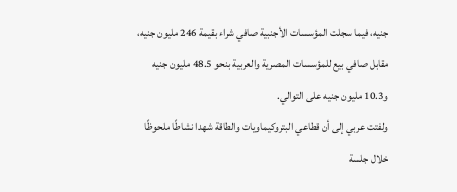جنيه، فيما سجلت المؤسسات الأجنبية صافي شراء بقيمة 246 مليون جنيه، مقابل صافي بيع للمؤسسات المصرية والعربية بنحو 48.5 مليون جنيه و10.3 مليون جنيه على التوالي.
ولفتت عربي إلى أن قطاعي البتروكيماويات والطاقة شهدا نشاطًا ملحوظًا خلال جلسة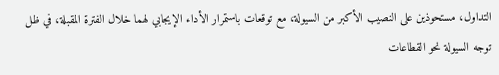التداول، مستحوذين على النصيب الأكبر من السيولة، مع توقعات باستمرار الأداء الإيجابي لهما خلال الفترة المقبلة، في ظل توجه السيولة نحو القطاعات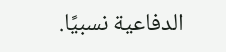الدفاعية نسبيًا.